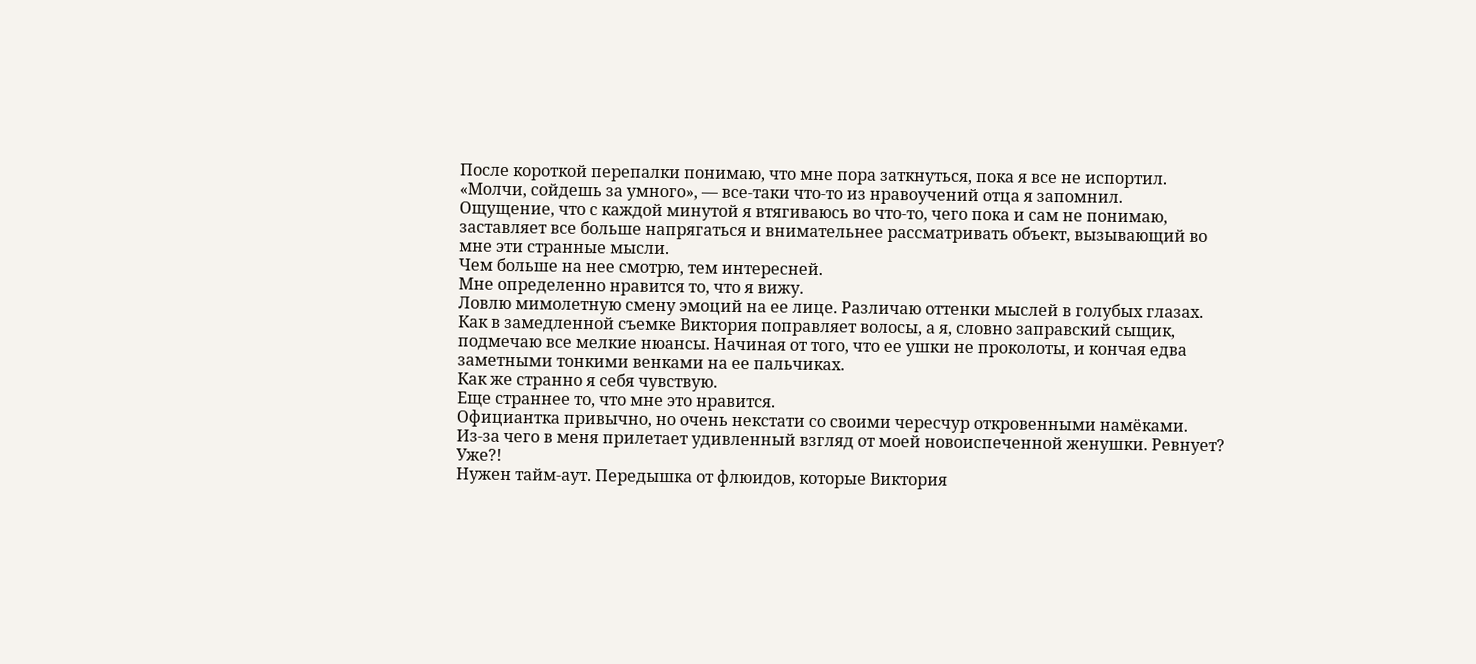После короткой перепалки понимаю, что мне пора заткнуться, пока я все не испортил.
«Молчи, сойдешь за умного», — все-таки что-то из нравоучений отца я запомнил.
Ощущение, что с каждой минутой я втягиваюсь во что-то, чего пока и сам не понимаю, заставляет все больше напрягаться и внимательнее рассматривать объект, вызывающий во мне эти странные мысли.
Чем больше на нее смотрю, тем интересней.
Мне определенно нравится то, что я вижу.
Ловлю мимолетную смену эмоций на ее лице. Различаю оттенки мыслей в голубых глазах.
Как в замедленной съемке Виктория поправляет волосы, а я, словно заправский сыщик, подмечаю все мелкие нюансы. Начиная от того, что ее ушки не проколоты, и кончая едва заметными тонкими венками на ее пальчиках.
Как же странно я себя чувствую.
Еще страннее то, что мне это нравится.
Официантка привычно, но очень некстати со своими чересчур откровенными намёками.
Из-за чего в меня прилетает удивленный взгляд от моей новоиспеченной женушки. Ревнует? Уже?!
Нужен тайм-аут. Передышка от флюидов, которые Виктория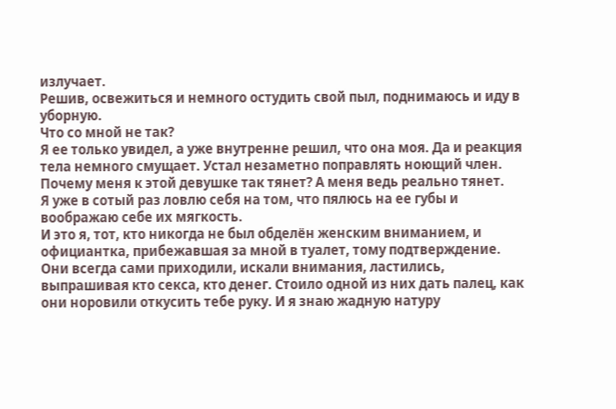излучает.
Решив, освежиться и немного остудить свой пыл, поднимаюсь и иду в уборную.
Что со мной не так?
Я ее только увидел, а уже внутренне решил, что она моя. Да и реакция тела немного смущает. Устал незаметно поправлять ноющий член.
Почему меня к этой девушке так тянет? А меня ведь реально тянет.
Я уже в сотый раз ловлю себя на том, что пялюсь на ее губы и воображаю себе их мягкость.
И это я, тот, кто никогда не был обделён женским вниманием, и официантка, прибежавшая за мной в туалет, тому подтверждение. Они всегда сами приходили, искали внимания, ластились, выпрашивая кто секса, кто денег. Стоило одной из них дать палец, как они норовили откусить тебе руку. И я знаю жадную натуру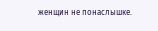женщин не понаслышке.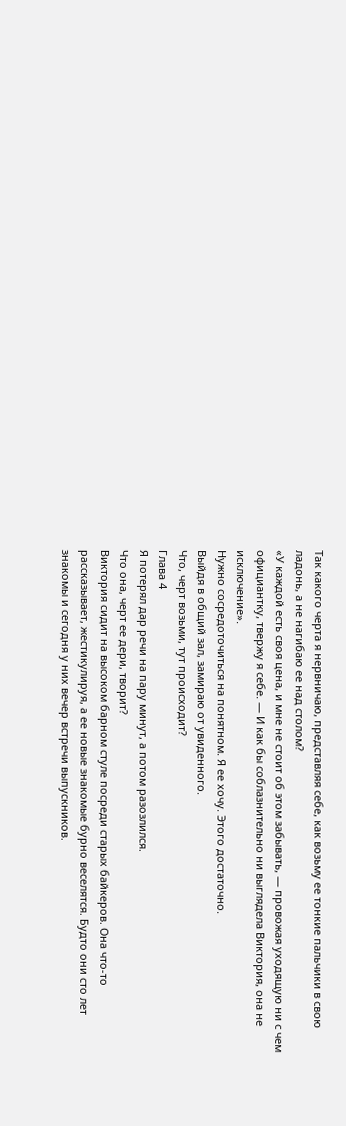Так какого черта я нервничаю, представляя себе, как возьму ее тонкие пальчики в свою ладонь, а не нагибаю ее над столом?
«У каждой есть своя цена, и мне не стоит об этом забывать, — провожая уходящую ни с чем официантку, твержу я себе. — И как бы соблазнительно ни выглядела Виктория, она не исключение».
Нужно сосредоточиться на понятном. Я ее хочу. Этого достаточно.
Выйдя в общий зал, замираю от увиденного.
Что, черт возьми, тут происходит?
Глава 4
Я потерял дар речи на пару минут, а потом разозлился.
Что она, черт ее дери, творит?
Виктория сидит на высоком барном стуле посреди старых байкеров. Она что-то рассказывает, жестикулируя, а ее новые знакомые бурно веселятся. Будто они сто лет знакомы и сегодня у них вечер встречи выпускников.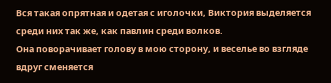Вся такая опрятная и одетая с иголочки, Виктория выделяется среди них так же, как павлин среди волков.
Она поворачивает голову в мою сторону, и веселье во взгляде вдруг сменяется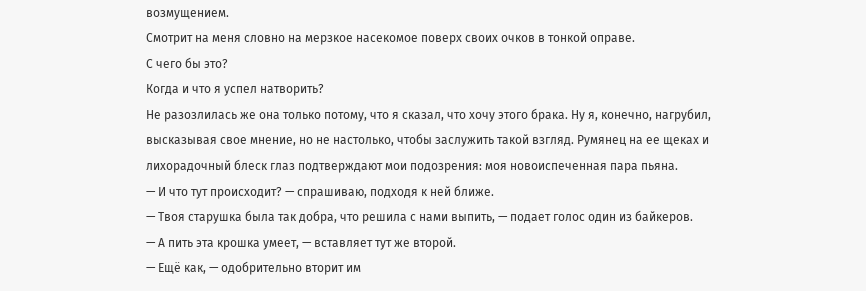возмущением.
Смотрит на меня словно на мерзкое насекомое поверх своих очков в тонкой оправе.
С чего бы это?
Когда и что я успел натворить?
Не разозлилась же она только потому, что я сказал, что хочу этого брака. Ну я, конечно, нагрубил, высказывая свое мнение, но не настолько, чтобы заслужить такой взгляд. Румянец на ее щеках и лихорадочный блеск глаз подтверждают мои подозрения: моя новоиспеченная пара пьяна.
— И что тут происходит? — спрашиваю, подходя к ней ближе.
— Твоя старушка была так добра, что решила с нами выпить, — подает голос один из байкеров.
— А пить эта крошка умеет, — вставляет тут же второй.
— Ещё как, — одобрительно вторит им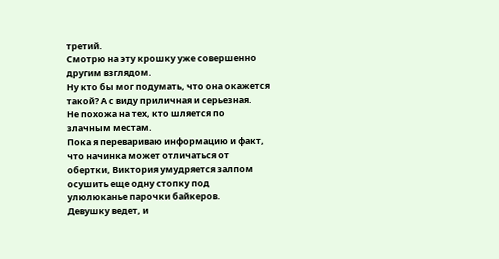третий.
Смотрю на эту крошку уже совершенно другим взглядом.
Ну кто бы мог подумать, что она окажется такой? А с виду приличная и серьезная.
Не похожа на тех, кто шляется по злачным местам.
Пока я перевариваю информацию и факт, что начинка может отличаться от обертки, Виктория умудряется залпом осушить еще одну стопку под улюлюканье парочки байкеров.
Девушку ведет, и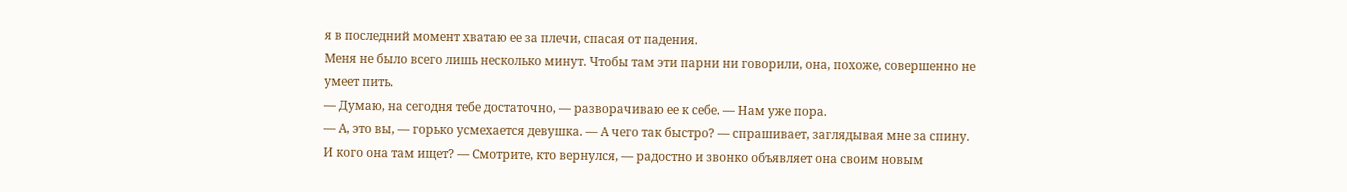я в последний момент хватаю ее за плечи, спасая от падения.
Меня не было всего лишь несколько минут. Чтобы там эти парни ни говорили, она, похоже, совершенно не умеет пить.
— Думаю, на сегодня тебе достаточно, — разворачиваю ее к себе. — Нам уже пора.
— А, это вы, — горько усмехается девушка. — А чего так быстро? — спрашивает, заглядывая мне за спину. И кого она там ищет? — Смотрите, кто вернулся, — радостно и звонко объявляет она своим новым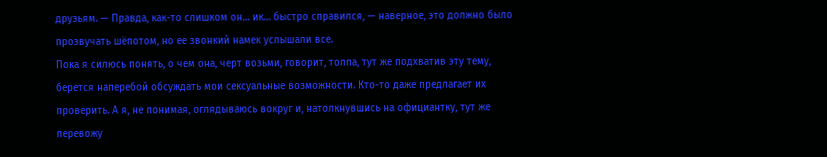друзьям. — Правда, как-то слишком он… ик… быстро справился, — наверное, это должно было прозвучать шёпотом, но ее звонкий намек услышали все.
Пока я силюсь понять, о чем она, черт возьми, говорит, толпа, тут же подхватив эту тему, берется наперебой обсуждать мои сексуальные возможности. Кто-то даже предлагает их проверить. А я, не понимая, оглядываюсь вокруг и, натолкнувшись на официантку, тут же перевожу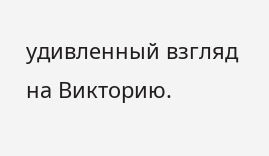удивленный взгляд на Викторию.